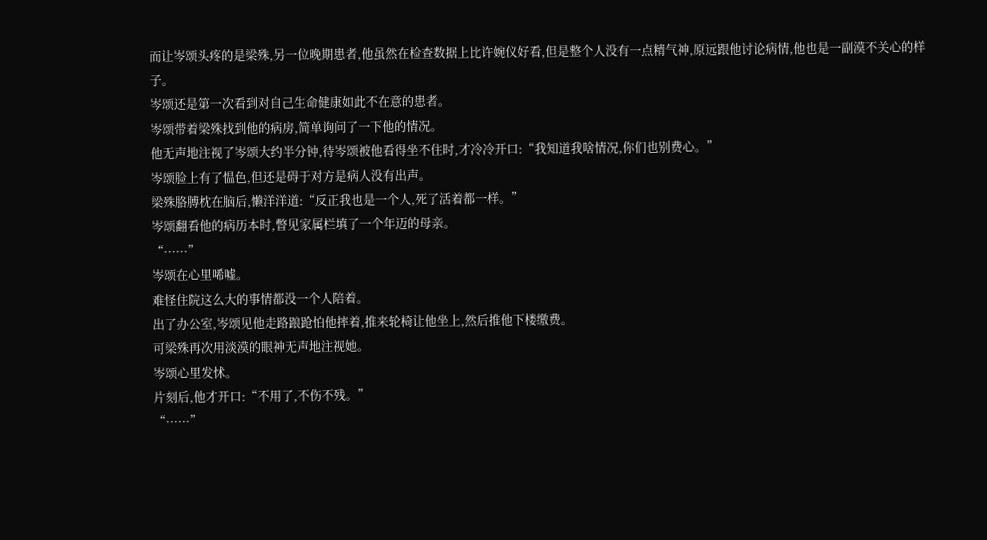而让岑颂头疼的是梁殊,另一位晚期患者,他虽然在检查数据上比许婉仪好看,但是整个人没有一点精气神,原远跟他讨论病情,他也是一副漠不关心的样子。
岑颂还是第一次看到对自己生命健康如此不在意的患者。
岑颂带着梁殊找到他的病房,简单询问了一下他的情况。
他无声地注视了岑颂大约半分钟,待岑颂被他看得坐不住时,才冷冷开口:“我知道我啥情况,你们也别费心。”
岑颂脸上有了愠色,但还是碍于对方是病人没有出声。
梁殊胳膊枕在脑后,懒洋洋道:“反正我也是一个人,死了活着都一样。”
岑颂翻看他的病历本时,瞥见家属栏填了一个年迈的母亲。
“······”
岑颂在心里唏嘘。
难怪住院这么大的事情都没一个人陪着。
出了办公室,岑颂见他走路踉跄怕他摔着,推来轮椅让他坐上,然后推他下楼缴费。
可梁殊再次用淡漠的眼神无声地注视她。
岑颂心里发怵。
片刻后,他才开口:“不用了,不伤不残。”
“······”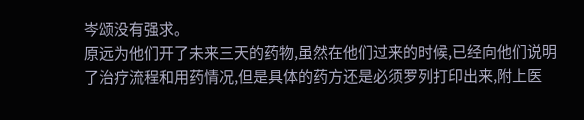岑颂没有强求。
原远为他们开了未来三天的药物,虽然在他们过来的时候,已经向他们说明了治疗流程和用药情况,但是具体的药方还是必须罗列打印出来,附上医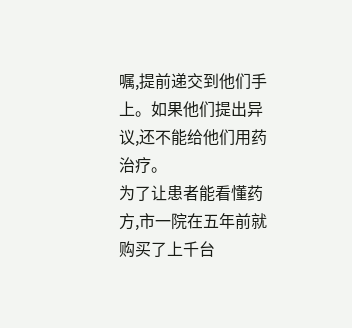嘱,提前递交到他们手上。如果他们提出异议,还不能给他们用药治疗。
为了让患者能看懂药方,市一院在五年前就购买了上千台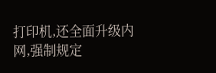打印机,还全面升级内网,强制规定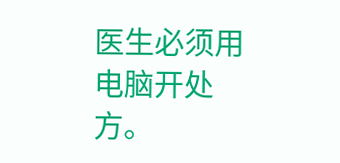医生必须用电脑开处方。